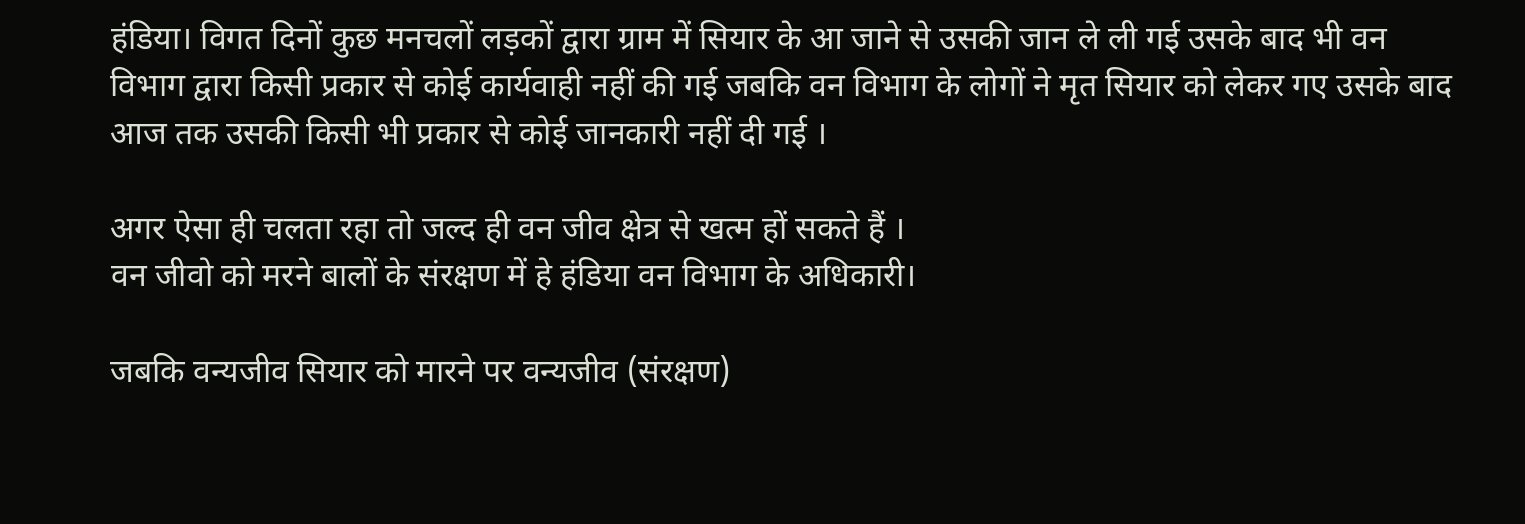हंडिया। विगत दिनों कुछ मनचलों लड़कों द्वारा ग्राम में सियार के आ जाने से उसकी जान ले ली गई उसके बाद भी वन विभाग द्वारा किसी प्रकार से कोई कार्यवाही नहीं की गई जबकि वन विभाग के लोगों ने मृत सियार को लेकर गए उसके बाद आज तक उसकी किसी भी प्रकार से कोई जानकारी नहीं दी गई ।

अगर ऐसा ही चलता रहा तो जल्द ही वन जीव क्षेत्र से खत्म हों सकते हैं ।
वन जीवो को मरने बालों के संरक्षण में हे हंडिया वन विभाग के अधिकारी।

जबकि वन्यजीव सियार को मारने पर वन्यजीव (संरक्षण)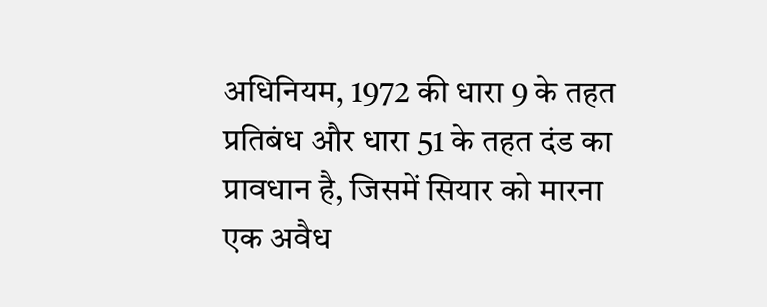अधिनियम, 1972 की धारा 9 के तहत प्रतिबंध और धारा 51 के तहत दंड का प्रावधान है, जिसमें सियार को मारना एक अवैध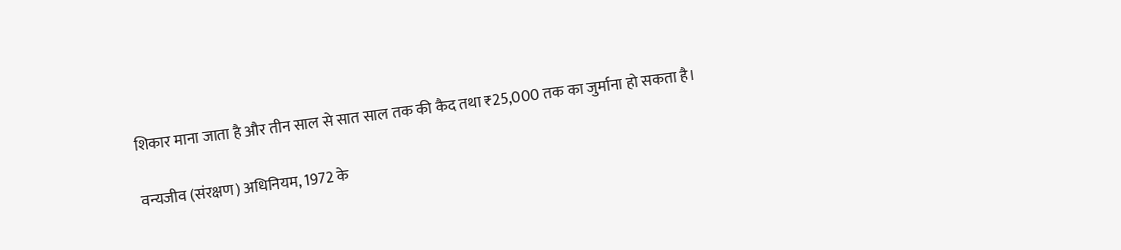शिकार माना जाता है और तीन साल से सात साल तक की कैद तथा ₹25,000 तक का जुर्माना हो सकता है।

वन्यजीव (संरक्षण) अधिनियम, 1972 के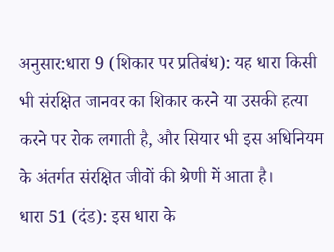अनुसार:धारा 9 (शिकार पर प्रतिबंध): यह धारा किसी भी संरक्षित जानवर का शिकार करने या उसकी हत्या करने पर रोक लगाती है, और सियार भी इस अधिनियम के अंतर्गत संरक्षित जीवों की श्रेणी में आता है।
धारा 51 (दंड): इस धारा के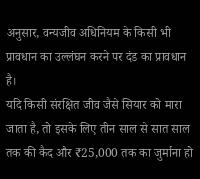अनुसार, वन्यजीव अधिनियम के किसी भी प्रावधान का उल्लंघन करने पर दंड का प्रावधान है।
यदि किसी संरक्षित जीव जैसे सियार को मारा जाता है, तो इसके लिए तीन साल से सात साल तक की कैद और ₹25,000 तक का जुर्माना हो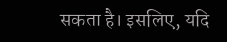सकता है। इसलिए, यदि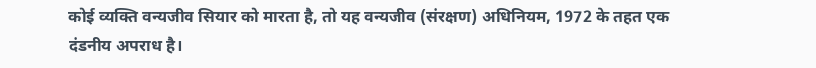कोई व्यक्ति वन्यजीव सियार को मारता है, तो यह वन्यजीव (संरक्षण) अधिनियम, 1972 के तहत एक दंडनीय अपराध है।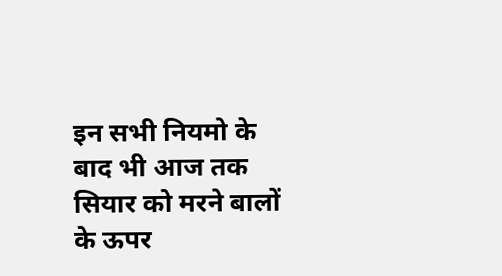इन सभी नियमो के बाद भी आज तक सियार को मरने बालों के ऊपर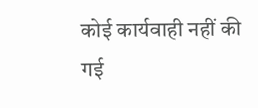कोई कार्यवाही नहीं की गई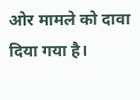ओर मामले को दावा दिया गया है।